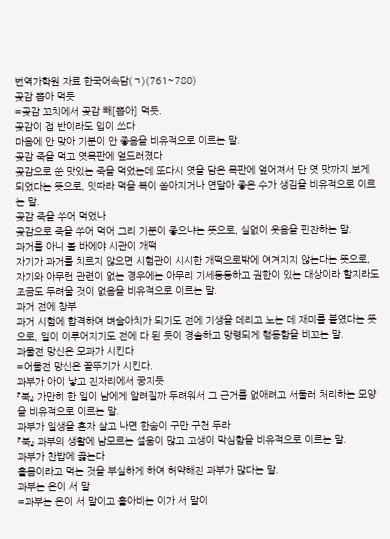번역가학원 자료 한국어속담(ㄱ)(761~780)
곶감 뽑아 먹듯
=곶감 꼬치에서 곶감 빼[뽑아] 먹듯.
곶감이 접 반이라도 입이 쓰다
마음에 안 맞아 기분이 안 좋음을 비유적으로 이르는 말.
곶감 죽을 먹고 엿목판에 엎드러졌다
곶감으로 쑨 맛있는 죽을 먹었는데 또다시 엿을 담은 목판에 엎어져서 단 엿 맛까지 보게 되었다는 뜻으로, 잇따라 먹을 복이 쏟아지거나 연달아 좋은 수가 생김을 비유적으로 이르는 말.
곶감 죽을 쑤어 먹었나
곶감으로 죽을 쑤어 먹어 그리 기분이 좋으냐는 뜻으로, 실없이 웃음을 핀잔하는 말.
과거를 아니 볼 바에야 시관이 개떡
자기가 과거를 치르지 않으면 시험관이 시시한 개떡으로밖에 여겨지지 않는다는 뜻으로, 자기와 아무런 관련이 없는 경우에는 아무리 기세등등하고 권한이 있는 대상이라 할지라도 조금도 두려울 것이 없음을 비유적으로 이르는 말.
과거 전에 창부
과거 시험에 합격하여 벼슬아치가 되기도 전에 기생을 데리고 노는 데 재미를 붙였다는 뜻으로, 일이 이루어지기도 전에 다 된 듯이 경솔하고 망령되게 행동함을 비꼬는 말.
과물전 망신은 모과가 시킨다
=어물전 망신은 꼴뚜기가 시킨다.
과부가 아이 낳고 진자리에서 꿍지듯
『북』 가만히 한 일이 남에게 알려질까 두려워서 그 근거를 없애려고 서둘러 처리하는 모양을 비유적으로 이르는 말.
과부가 일생을 혼자 살고 나면 한숨이 구만 구천 두라
『북』 과부의 생활에 남모르는 설움이 많고 고생이 막심함을 비유적으로 이르는 말.
과부가 찬밥에 곯는다
홀몸이라고 먹는 것을 부실하게 하여 허약해진 과부가 많다는 말.
과부는 은이 서 말
=과부는 은이 서 말이고 홀아비는 이가 서 말이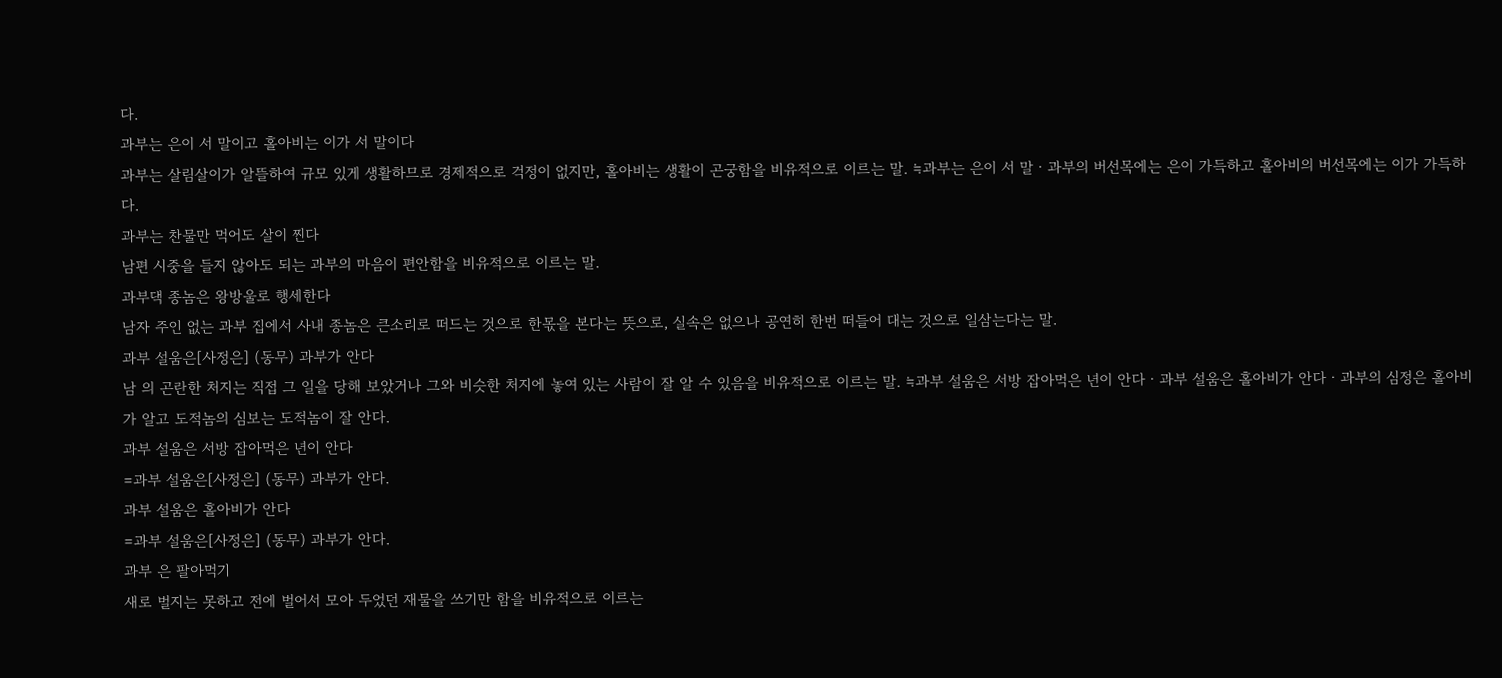다.
과부는 은이 서 말이고 홀아비는 이가 서 말이다
과부는 살림살이가 알뜰하여 규모 있게 생활하므로 경제적으로 걱정이 없지만, 홀아비는 생활이 곤궁함을 비유적으로 이르는 말. ≒과부는 은이 서 말ㆍ과부의 버선목에는 은이 가득하고 홀아비의 버선목에는 이가 가득하다.
과부는 찬물만 먹어도 살이 찐다
남편 시중을 들지 않아도 되는 과부의 마음이 편안함을 비유적으로 이르는 말.
과부댁 종놈은 왕방울로 행세한다
남자 주인 없는 과부 집에서 사내 종놈은 큰소리로 떠드는 것으로 한몫을 본다는 뜻으로, 실속은 없으나 공연히 한번 떠들어 대는 것으로 일삼는다는 말.
과부 설움은[사정은] (동무) 과부가 안다
남 의 곤란한 처지는 직접 그 일을 당해 보았거나 그와 비슷한 처지에 놓여 있는 사람이 잘 알 수 있음을 비유적으로 이르는 말. ≒과부 설움은 서방 잡아먹은 년이 안다ㆍ과부 설움은 홀아비가 안다ㆍ과부의 심정은 홀아비가 알고 도적놈의 심보는 도적놈이 잘 안다.
과부 설움은 서방 잡아먹은 년이 안다
=과부 설움은[사정은] (동무) 과부가 안다.
과부 설움은 홀아비가 안다
=과부 설움은[사정은] (동무) 과부가 안다.
과부 은 팔아먹기
새로 벌지는 못하고 전에 벌어서 모아 두었던 재물을 쓰기만 함을 비유적으로 이르는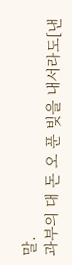말.
과부의 대 돈 오 푼 빚을 내서라도[낸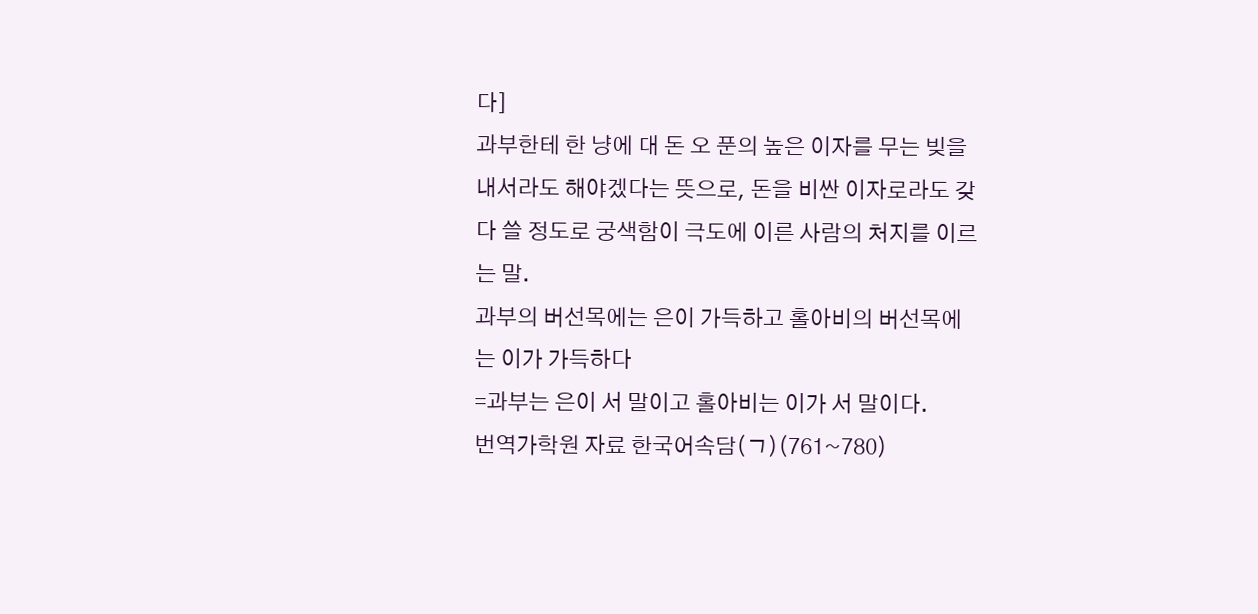다]
과부한테 한 냥에 대 돈 오 푼의 높은 이자를 무는 빚을 내서라도 해야겠다는 뜻으로, 돈을 비싼 이자로라도 갖다 쓸 정도로 궁색함이 극도에 이른 사람의 처지를 이르는 말.
과부의 버선목에는 은이 가득하고 홀아비의 버선목에는 이가 가득하다
=과부는 은이 서 말이고 홀아비는 이가 서 말이다.
번역가학원 자료 한국어속담(ㄱ)(761~780)